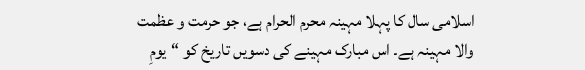اسلامی سال کا پہلا مہینہ محرم الحرام ہے، جو حرمت و عظمت والا مہینہ ہے۔ اس مبارک مہینے کی دسویں تاریخ کو “یومِ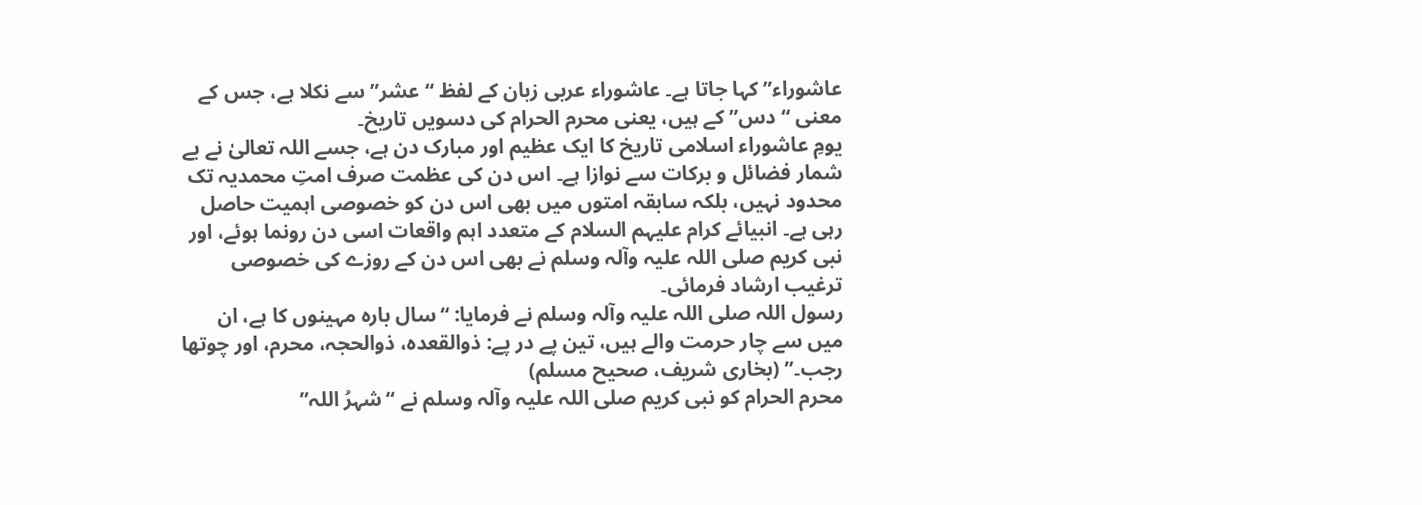عاشوراء” کہا جاتا ہے۔ عاشوراء عربی زبان کے لفظ “عشر” سے نکلا ہے، جس کے معنی “دس” کے ہیں، یعنی محرم الحرام کی دسویں تاریخ۔
یومِ عاشوراء اسلامی تاریخ کا ایک عظیم اور مبارک دن ہے، جسے اللہ تعالیٰ نے بے شمار فضائل و برکات سے نوازا ہے۔ اس دن کی عظمت صرف امتِ محمدیہ تک محدود نہیں، بلکہ سابقہ امتوں میں بھی اس دن کو خصوصی اہمیت حاصل رہی ہے۔ انبیائے کرام علیہم السلام کے متعدد اہم واقعات اسی دن رونما ہوئے، اور نبی کریم صلی اللہ علیہ وآلہ وسلم نے بھی اس دن کے روزے کی خصوصی ترغیب ارشاد فرمائی۔
رسول اللہ صلی اللہ علیہ وآلہ وسلم نے فرمایا: “سال بارہ مہینوں کا ہے، ان میں سے چار حرمت والے ہیں، تین پے در پے: ذوالقعدہ، ذوالحجہ، محرم، اور چوتھا رجب۔” (بخاری شریف، صحیح مسلم)
محرم الحرام کو نبی کریم صلی اللہ علیہ وآلہ وسلم نے “شہرُ اللہ”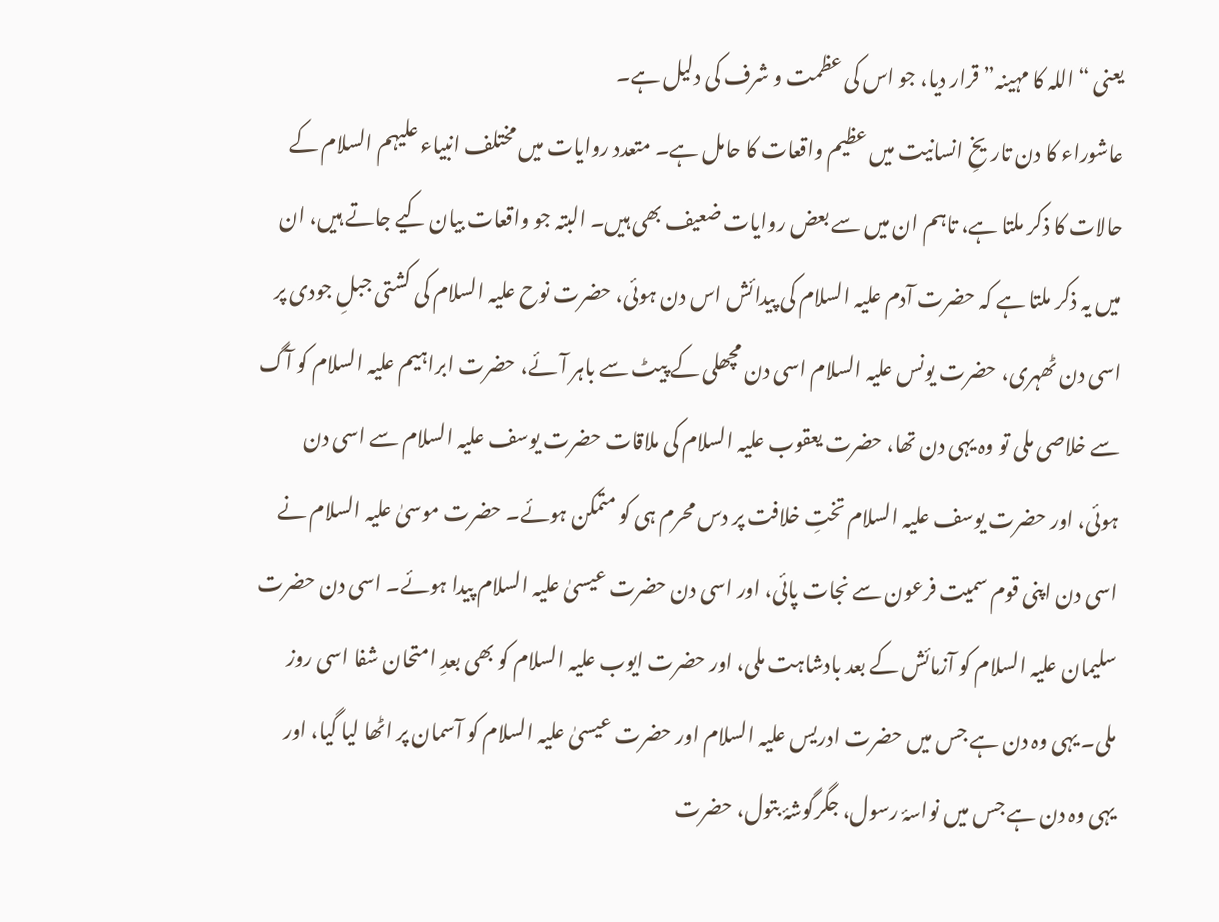یعنی “اللہ کا مہینہ” قرار دیا، جو اس کی عظمت و شرف کی دلیل ہے۔
عاشوراء کا دن تاریخِ انسانیت میں عظیم واقعات کا حامل ہے۔ متعدد روایات میں مختلف انبیاء علیہم السلام کے حالات کا ذکر ملتا ہے، تاہم ان میں سے بعض روایات ضعیف بھی ہیں۔ البتہ جو واقعات بیان کیے جاتے ہیں، ان میں یہ ذکر ملتا ہے کہ حضرت آدم علیہ السلام کی پیدائش اس دن ہوئی، حضرت نوح علیہ السلام کی کشتی جبلِ جودی پر اسی دن ٹھہری، حضرت یونس علیہ السلام اسی دن مچھلی کے پیٹ سے باہر آئے، حضرت ابراہیم علیہ السلام کو آگ سے خلاصی ملی تو وہ یہی دن تھا، حضرت یعقوب علیہ السلام کی ملاقات حضرت یوسف علیہ السلام سے اسی دن ہوئی، اور حضرت یوسف علیہ السلام تختِ خلافت پر دس محرم ہی کو متمکن ہوئے۔ حضرت موسیٰ علیہ السلام نے اسی دن اپنی قوم سمیت فرعون سے نجات پائی، اور اسی دن حضرت عیسیٰ علیہ السلام پیدا ہوئے۔ اسی دن حضرت سلیمان علیہ السلام کو آزمائش کے بعد بادشاہت ملی، اور حضرت ایوب علیہ السلام کو بھی بعدِ امتحان شفا اسی روز ملی۔ یہی وہ دن ہے جس میں حضرت ادریس علیہ السلام اور حضرت عیسیٰ علیہ السلام کو آسمان پر اٹھا لیا گیا، اور یہی وہ دن ہے جس میں نواسۂ رسول، جگرگوشۂ بتول، حضرت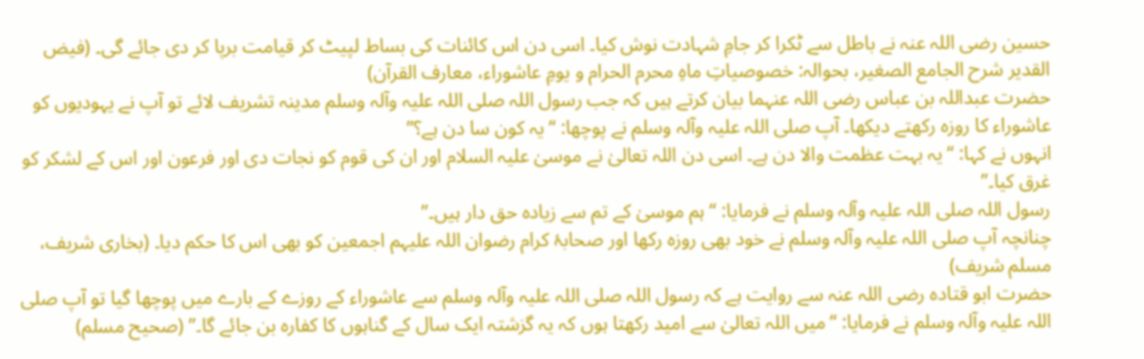حسین رضی اللہ عنہ نے باطل سے ٹکرا کر جامِ شہادت نوش کیا۔ اسی دن اس کائنات کی بساط لپیٹ کر قیامت برپا کر دی جائے گی۔ (فیض القدیر شرح الجامع الصغیر، بحوالہ: خصوصیاتِ ماہِ محرم الحرام و یومِ عاشوراء، معارف القرآن)
حضرت عبداللہ بن عباس رضی اللہ عنہما بیان کرتے ہیں کہ جب رسول اللہ صلی اللہ علیہ وآلہ وسلم مدینہ تشریف لائے تو آپ نے یہودیوں کو عاشوراء کا روزہ رکھتے دیکھا۔ آپ صلی اللہ علیہ وآلہ وسلم نے پوچھا: “یہ کون سا دن ہے؟”
انہوں نے کہا: “یہ بہت عظمت والا دن ہے۔ اسی دن اللہ تعالیٰ نے موسیٰ علیہ السلام اور ان کی قوم کو نجات دی اور فرعون اور اس کے لشکر کو غرق کیا۔”
رسول اللہ صلی اللہ علیہ وآلہ وسلم نے فرمایا: “ہم موسیٰ کے تم سے زیادہ حق دار ہیں۔”
چنانچہ آپ صلی اللہ علیہ وآلہ وسلم نے خود بھی روزہ رکھا اور صحابۂ کرام رضوان اللہ علیہم اجمعین کو بھی اس کا حکم دیا۔ (بخاری شریف، مسلم شریف)
حضرت ابو قتادہ رضی اللہ عنہ سے روایت ہے کہ رسول اللہ صلی اللہ علیہ وآلہ وسلم سے عاشوراء کے روزے کے بارے میں پوچھا گیا تو آپ صلی اللہ علیہ وآلہ وسلم نے فرمایا: “میں اللہ تعالیٰ سے امید رکھتا ہوں کہ یہ گزشتہ ایک سال کے گناہوں کا کفارہ بن جائے گا۔” (صحیح مسلم)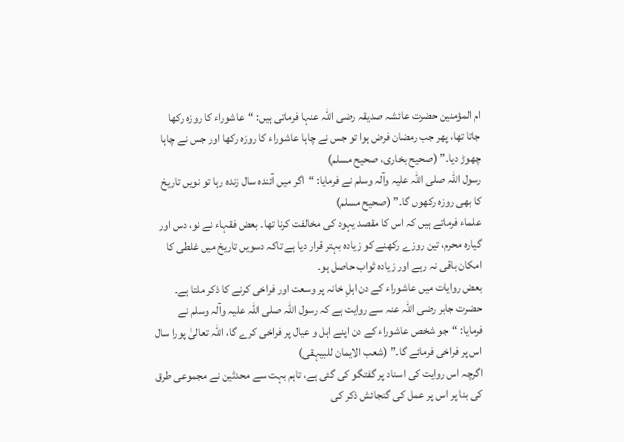ام المؤمنین حضرت عائشہ صدیقہ رضی اللہ عنہا فرماتی ہیں: “عاشوراء کا روزہ رکھا جاتا تھا، پھر جب رمضان فرض ہوا تو جس نے چاہا عاشوراء کا روزہ رکھا اور جس نے چاہا چھوڑ دیا۔” (صحیح بخاری، صحیح مسلم)
رسول اللہ صلی اللہ علیہ وآلہ وسلم نے فرمایا: “اگر میں آئندہ سال زندہ رہا تو نویں تاریخ کا بھی روزہ رکھوں گا۔” (صحیح مسلم)
علماء فرماتے ہیں کہ اس کا مقصد یہود کی مخالفت کرنا تھا۔ بعض فقہاء نے نو، دس اور گیارہ محرم، تین روزے رکھنے کو زیادہ بہتر قرار دیا ہے تاکہ دسویں تاریخ میں غلطی کا امکان باقی نہ رہے اور زیادہ ثواب حاصل ہو۔
بعض روایات میں عاشوراء کے دن اہلِ خانہ پر وسعت اور فراخی کرنے کا ذکر ملتا ہے۔
حضرت جابر رضی اللہ عنہ سے روایت ہے کہ رسول اللہ صلی اللہ علیہ وآلہ وسلم نے فرمایا: “جو شخص عاشوراء کے دن اپنے اہل و عیال پر فراخی کرے گا، اللہ تعالیٰ پورا سال اس پر فراخی فرمائے گا۔” (شعب الایمان للبیہقی)
اگرچہ اس روایت کی اسناد پر گفتگو کی گئی ہے، تاہم بہت سے محدثین نے مجموعی طرق کی بنا پر اس پر عمل کی گنجائش ذکر کی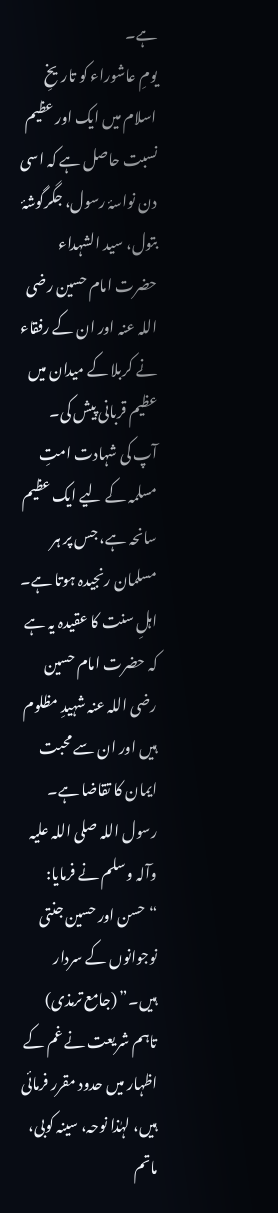ہے۔
یومِ عاشوراء کو تاریخِ اسلام میں ایک اور عظیم نسبت حاصل ہے کہ اسی دن نواسۂ رسول، جگرگوشۂ بتول، سید الشہداء حضرت امام حسین رضی اللہ عنہ اور ان کے رفقاء نے کربلا کے میدان میں عظیم قربانی پیش کی۔
آپ کی شہادت امتِ مسلمہ کے لیے ایک عظیم سانحہ ہے، جس پر ہر مسلمان رنجیدہ ہوتا ہے۔ اہلِ سنت کا عقیدہ یہ ہے کہ حضرت امام حسین رضی اللہ عنہ شہیدِ مظلوم ہیں اور ان سے محبت ایمان کا تقاضا ہے۔
رسول اللہ صلی اللہ علیہ وآلہ وسلم نے فرمایا: “حسن اور حسین جنتی نوجوانوں کے سردار ہیں۔” (جامع ترمذی)
تاہم شریعت نے غم کے اظہار میں حدود مقرر فرمائی ہیں، لہٰذا نوحہ، سینہ کوبی، ماتم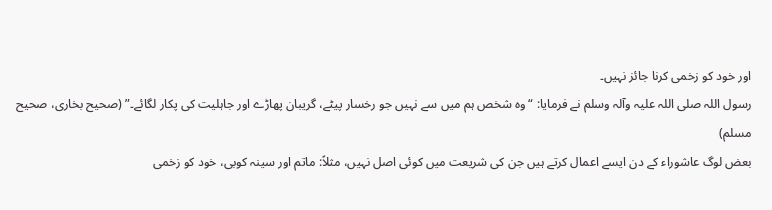اور خود کو زخمی کرنا جائز نہیں۔
رسول اللہ صلی اللہ علیہ وآلہ وسلم نے فرمایا: “وہ شخص ہم میں سے نہیں جو رخسار پیٹے، گریبان پھاڑے اور جاہلیت کی پکار لگائے۔” (صحیح بخاری، صحیح مسلم)
بعض لوگ عاشوراء کے دن ایسے اعمال کرتے ہیں جن کی شریعت میں کوئی اصل نہیں، مثلاً: ماتم اور سینہ کوبی، خود کو زخمی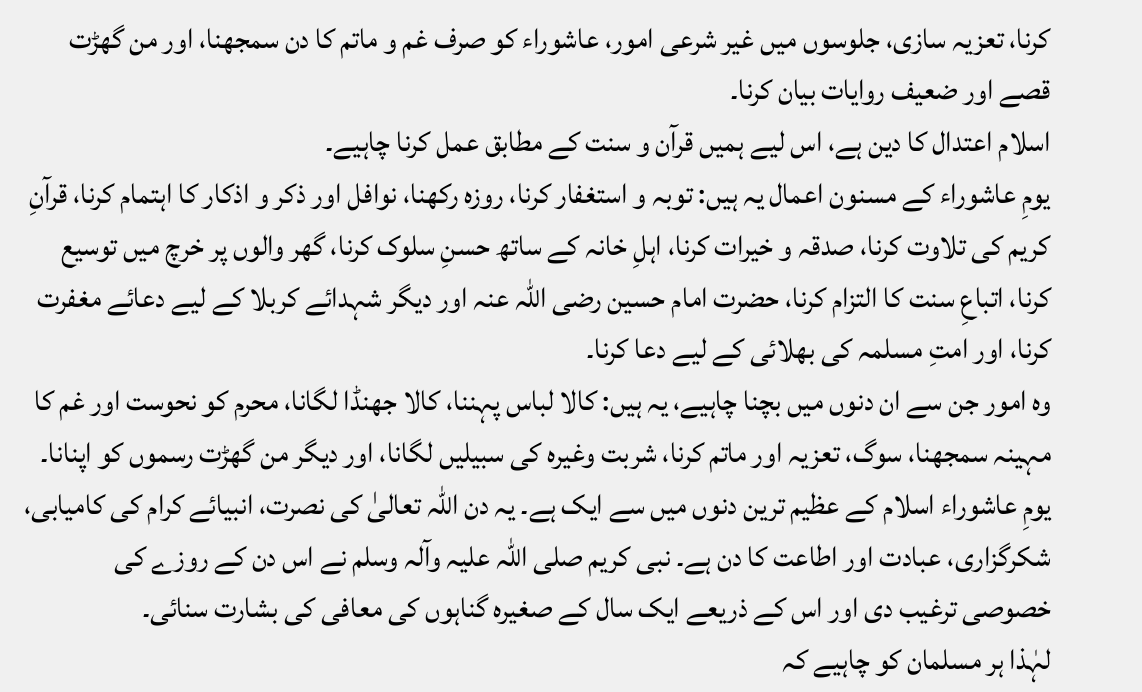کرنا، تعزیہ سازی، جلوسوں میں غیر شرعی امور، عاشوراء کو صرف غم و ماتم کا دن سمجھنا، اور من گھڑت قصے اور ضعیف روایات بیان کرنا۔
اسلام اعتدال کا دین ہے، اس لیے ہمیں قرآن و سنت کے مطابق عمل کرنا چاہیے۔
یومِ عاشوراء کے مسنون اعمال یہ ہیں: توبہ و استغفار کرنا، روزہ رکھنا، نوافل اور ذکر و اذکار کا اہتمام کرنا، قرآنِ کریم کی تلاوت کرنا، صدقہ و خیرات کرنا، اہلِ خانہ کے ساتھ حسنِ سلوک کرنا، گھر والوں پر خرچ میں توسیع کرنا، اتباعِ سنت کا التزام کرنا، حضرت امام حسین رضی اللہ عنہ اور دیگر شہدائے کربلا کے لیے دعائے مغفرت کرنا، اور امتِ مسلمہ کی بھلائی کے لیے دعا کرنا۔
وہ امور جن سے ان دنوں میں بچنا چاہیے، یہ ہیں: کالا لباس پہننا، کالا جھنڈا لگانا، محرم کو نحوست اور غم کا مہینہ سمجھنا، سوگ، تعزیہ اور ماتم کرنا، شربت وغیرہ کی سبیلیں لگانا، اور دیگر من گھڑت رسموں کو اپنانا۔
یومِ عاشوراء اسلام کے عظیم ترین دنوں میں سے ایک ہے۔ یہ دن اللہ تعالیٰ کی نصرت، انبیائے کرام کی کامیابی، شکرگزاری، عبادت اور اطاعت کا دن ہے۔ نبی کریم صلی اللہ علیہ وآلہ وسلم نے اس دن کے روزے کی خصوصی ترغیب دی اور اس کے ذریعے ایک سال کے صغیرہ گناہوں کی معافی کی بشارت سنائی۔
لہٰذا ہر مسلمان کو چاہیے کہ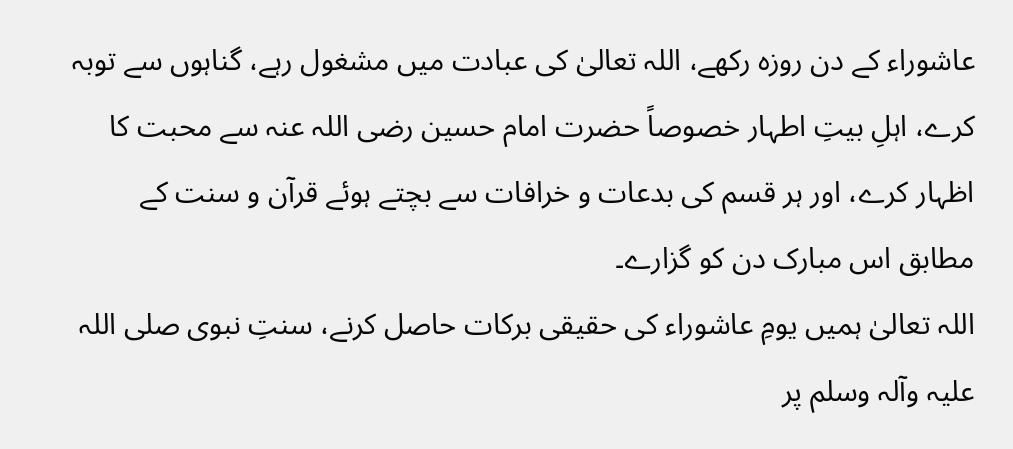عاشوراء کے دن روزہ رکھے، اللہ تعالیٰ کی عبادت میں مشغول رہے، گناہوں سے توبہ کرے، اہلِ بیتِ اطہار خصوصاً حضرت امام حسین رضی اللہ عنہ سے محبت کا اظہار کرے، اور ہر قسم کی بدعات و خرافات سے بچتے ہوئے قرآن و سنت کے مطابق اس مبارک دن کو گزارے۔
اللہ تعالیٰ ہمیں یومِ عاشوراء کی حقیقی برکات حاصل کرنے، سنتِ نبوی صلی اللہ علیہ وآلہ وسلم پر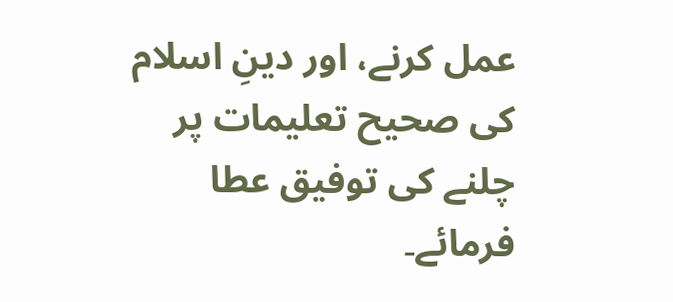عمل کرنے، اور دینِ اسلام کی صحیح تعلیمات پر چلنے کی توفیق عطا فرمائے۔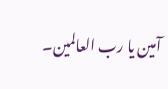آمین یا رب العالمین۔